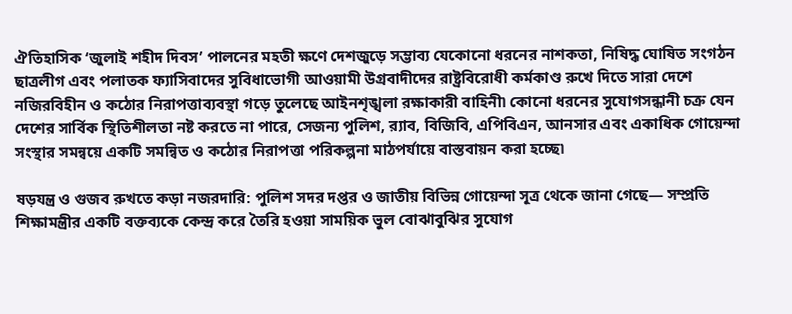ঐতিহাসিক ‘জুলাই শহীদ দিবস’ পালনের মহতী ক্ষণে দেশজুড়ে সম্ভাব্য যেকোনো ধরনের নাশকতা, নিষিদ্ধ ঘোষিত সংগঠন ছাত্রলীগ এবং পলাতক ফ্যাসিবাদের সুবিধাভোগী আওয়ামী উগ্রবাদীদের রাষ্ট্রবিরোধী কর্মকাণ্ড রুখে দিতে সারা দেশে নজিরবিহীন ও কঠোর নিরাপত্তাব্যবস্থা গড়ে তুলেছে আইনশৃঙ্খলা রক্ষাকারী বাহিনী৷ কোনো ধরনের সুযোগসন্ধানী চক্র যেন দেশের সার্বিক স্থিতিশীলতা নষ্ট করতে না পারে, সেজন্য পুলিশ, র‌্যাব, বিজিবি, এপিবিএন, আনসার এবং একাধিক গোয়েন্দা সংস্থার সমন্বয়ে একটি সমন্বিত ও কঠোর নিরাপত্তা পরিকল্পনা মাঠপর্যায়ে বাস্তবায়ন করা হচ্ছে৷

ষড়যন্ত্র ও গুজব রুখতে কড়া নজরদারি: পুলিশ সদর দপ্তর ও জাতীয় বিভিন্ন গোয়েন্দা সূত্র থেকে জানা গেছে— সম্প্রতি শিক্ষামন্ত্রীর একটি বক্তব্যকে কেন্দ্র করে তৈরি হওয়া সাময়িক ভুল বোঝাবুঝির সুযোগ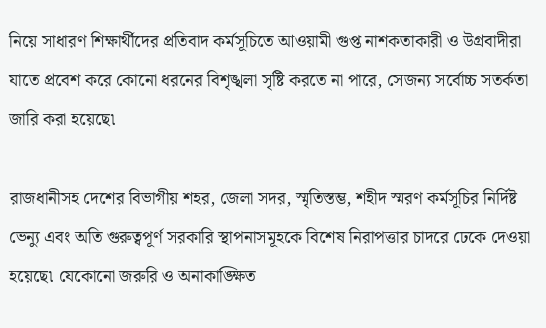নিয়ে সাধারণ শিক্ষার্থীদের প্রতিবাদ কর্মসূচিতে আওয়ামী গুপ্ত নাশকতাকারী ও উগ্রবাদীরা যাতে প্রবেশ করে কোনো ধরনের বিশৃঙ্খলা সৃষ্টি করতে না পারে, সেজন্য সর্বোচ্চ সতর্কতা জারি করা হয়েছে৷

রাজধানীসহ দেশের বিভাগীয় শহর, জেলা সদর, স্মৃতিস্তম্ভ, শহীদ স্মরণ কর্মসূচির নির্দিষ্ট ভেন্যু এবং অতি গুরুত্বপূর্ণ সরকারি স্থাপনাসমূহকে বিশেষ নিরাপত্তার চাদরে ঢেকে দেওয়া হয়েছে৷ যেকোনো জরুরি ও অনাকাঙ্ক্ষিত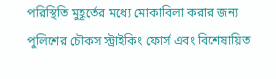পরিস্থিতি মুহূর্তের মধ্যে মোকাবিলা করার জন্য পুলিশের চৌকস স্ট্রাইকিং ফোর্স এবং বিশেষায়িত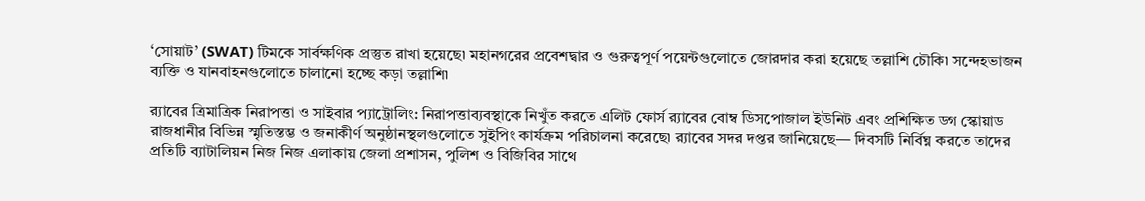‘সোয়াট’ (SWAT) টিমকে সার্বক্ষণিক প্রস্তুত রাখা হয়েছে৷ মহানগরের প্রবেশদ্বার ও গুরুত্বপূর্ণ পয়েন্টগুলোতে জোরদার করা হয়েছে তল্লাশি চৌকি৷ সন্দেহভাজন ব্যক্তি ও যানবাহনগুলোতে চালানো হচ্ছে কড়া তল্লাশি৷

র‌্যাবের ত্রিমাত্রিক নিরাপত্তা ও সাইবার প্যাট্রোলিং: নিরাপত্তাব্যবস্থাকে নিখুঁত করতে এলিট ফোর্স র‌্যাবের বোম্ব ডিসপোজাল ইউনিট এবং প্রশিক্ষিত ডগ স্কোয়াড রাজধানীর বিভিন্ন স্মৃতিস্তম্ভ ও জনাকীর্ণ অনুষ্ঠানস্থলগুলোতে সুইপিং কার্যক্রম পরিচালনা করেছে৷ র‌্যাবের সদর দপ্তর জানিয়েছে— দিবসটি নির্বিঘ্ন করতে তাদের প্রতিটি ব্যাটালিয়ন নিজ নিজ এলাকায় জেলা প্রশাসন, পুলিশ ও বিজিবির সাথে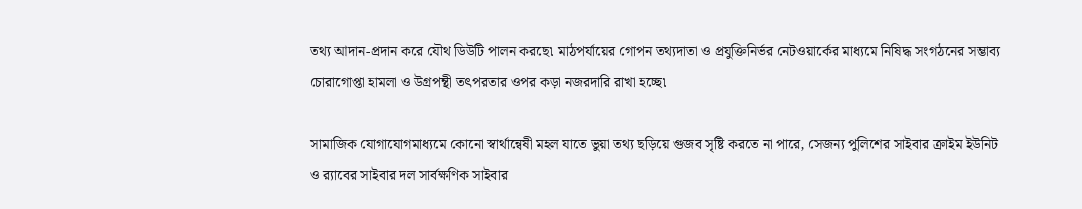তথ্য আদান-প্রদান করে যৌথ ডিউটি পালন করছে৷ মাঠপর্যায়ের গোপন তথ্যদাতা ও প্রযুক্তিনির্ভর নেটওয়ার্কের মাধ্যমে নিষিদ্ধ সংগঠনের সম্ভাব্য চোরাগোপ্তা হামলা ও উগ্রপন্থী তৎপরতার ওপর কড়া নজরদারি রাখা হচ্ছে৷

সামাজিক যোগাযোগমাধ্যমে কোনো স্বার্থান্বেষী মহল যাতে ভুয়া তথ্য ছড়িয়ে গুজব সৃষ্টি করতে না পারে, সেজন্য পুলিশের সাইবার ক্রাইম ইউনিট ও র‌্যাবের সাইবার দল সার্বক্ষণিক সাইবার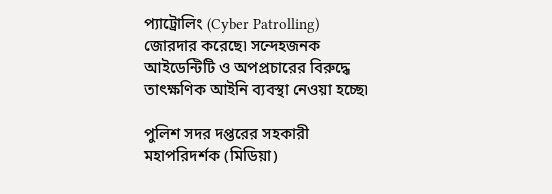প্যাট্রোলিং (Cyber Patrolling) জোরদার করেছে৷ সন্দেহজনক আইডেন্টিটি ও অপপ্রচারের বিরুদ্ধে তাৎক্ষণিক আইনি ব্যবস্থা নেওয়া হচ্ছে৷

পুলিশ সদর দপ্তরের সহকারী মহাপরিদর্শক (মিডিয়া)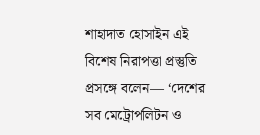শাহাদাত হোসাইন এই বিশেষ নিরাপত্তা প্রস্তুতি প্রসঙ্গে বলেন— ‘দেশের সব মেট্রোপলিটন ও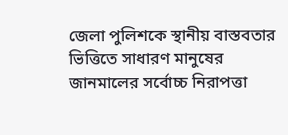জেলা পুলিশকে স্থানীয় বাস্তবতার ভিত্তিতে সাধারণ মানুষের জানমালের সর্বোচ্চ নিরাপত্তা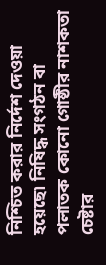নিশ্চিত করার নির্দেশ দেওয়া হয়েছে৷ নিষিদ্ধ সংগঠন বা পলাতক কোনো গোষ্ঠীর নাশকতা চেষ্টার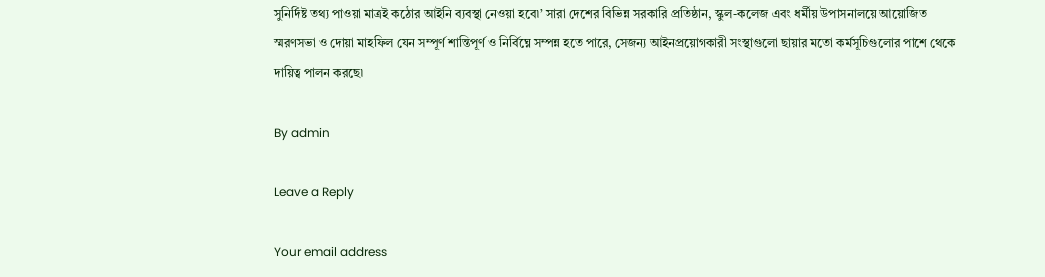সুনির্দিষ্ট তথ্য পাওয়া মাত্রই কঠোর আইনি ব্যবস্থা নেওয়া হবে৷’ সারা দেশের বিভিন্ন সরকারি প্রতিষ্ঠান, স্কুল-কলেজ এবং ধর্মীয় উপাসনালয়ে আয়োজিত স্মরণসভা ও দোয়া মাহফিল যেন সম্পূর্ণ শান্তিপূর্ণ ও নির্বিঘ্নে সম্পন্ন হতে পারে, সেজন্য আইনপ্রয়োগকারী সংস্থাগুলো ছায়ার মতো কর্মসূচিগুলোর পাশে থেকে দায়িত্ব পালন করছে৷

By admin

Leave a Reply

Your email address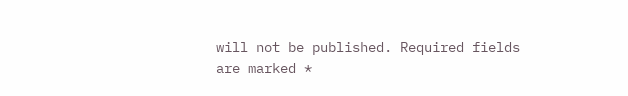will not be published. Required fields are marked *